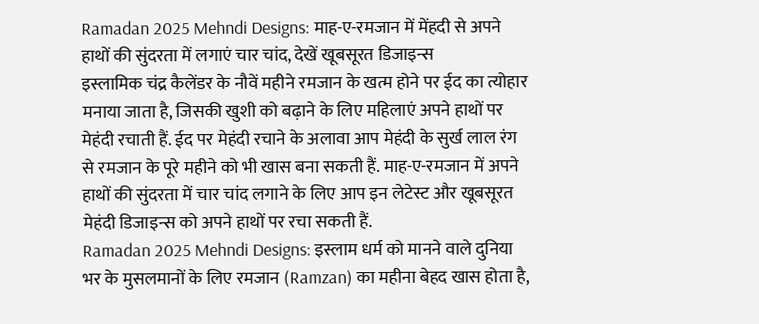Ramadan 2025 Mehndi Designs: माह-ए-रमजान में मेंहदी से अपने हाथों की सुंदरता में लगाएं चार चांद, देखें खूबसूरत डिजाइन्स
इस्लामिक चंद्र कैलेंडर के नौवें महीने रमजान के खत्म होने पर ईद का त्योहार मनाया जाता है, जिसकी खुशी को बढ़ाने के लिए महिलाएं अपने हाथों पर मेहंदी रचाती हैं. ईद पर मेहंदी रचाने के अलावा आप मेहंदी के सुर्ख लाल रंग से रमजान के पूरे महीने को भी खास बना सकती हैं. माह-ए-रमजान में अपने हाथों की सुंदरता में चार चांद लगाने के लिए आप इन लेटेस्ट और खूबसूरत मेहंदी डिजाइन्स को अपने हाथों पर रचा सकती हैं.
Ramadan 2025 Mehndi Designs: इस्लाम धर्म को मानने वाले दुनिया भर के मुसलमानों के लिए रमजान (Ramzan) का महीना बेहद खास होता है,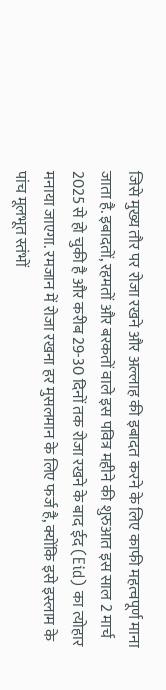जिसे मुख्य तौर पर रोजा रखने और अल्लाह की इबादत करने के लिए काफी महत्वपूर्ण माना जाता है. इबादतों, रहमतों और बरकतों वाले इस पवित्र महीने की शुरुआत इस साल 2 मार्च 2025 से हो चुकी है और करीब 29-30 दिनों तक रोजा रखने के बाद ईद (Eid) का त्योहार मनाया जाएगा. रमजान में रोजा रखना हर मुसलमान के लिए फर्ज है, क्योंकि इसे इस्लाम के पांच मूलभूत स्तंभों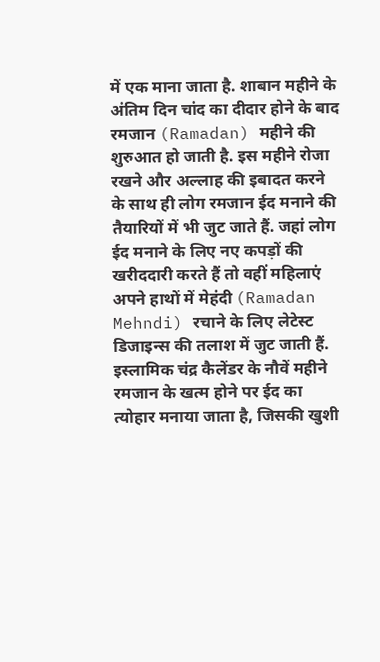में एक माना जाता है. शाबान महीने के अंतिम दिन चांद का दीदार होने के बाद रमजान (Ramadan) महीने की शुरुआत हो जाती है. इस महीने रोजा रखने और अल्लाह की इबादत करने के साथ ही लोग रमजान ईद मनाने की तैयारियों में भी जुट जाते हैं. जहां लोग ईद मनाने के लिए नए कपड़ों की खरीददारी करते हैं तो वहीं महिलाएं अपने हाथों में मेहंदी (Ramadan Mehndi) रचाने के लिए लेटेस्ट डिजाइन्स की तलाश में जुट जाती हैं.
इस्लामिक चंद्र कैलेंडर के नौवें महीने रमजान के खत्म होने पर ईद का त्योहार मनाया जाता है, जिसकी खुशी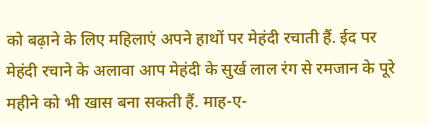को बढ़ाने के लिए महिलाएं अपने हाथों पर मेहंदी रचाती हैं. ईद पर मेहंदी रचाने के अलावा आप मेहंदी के सुर्ख लाल रंग से रमजान के पूरे महीने को भी खास बना सकती हैं. माह-ए-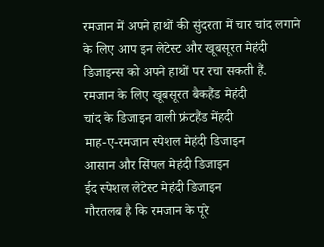रमजान में अपने हाथों की सुंदरता में चार चांद लगाने के लिए आप इन लेटेस्ट और खूबसूरत मेहंदी डिजाइन्स को अपने हाथों पर रचा सकती हैं.
रमजान के लिए खूबसूरत बैकहैंड मेहंदी
चांद के डिजाइन वाली फ्रंटहैंड मेंहदी
माह-ए-रमजान स्पेशल मेहंदी डिजाइन
आसान और सिंपल मेहंदी डिजाइन
ईद स्पेशल लेटेस्ट मेहंदी डिजाइन
गौरतलब है कि रमजान के पूरे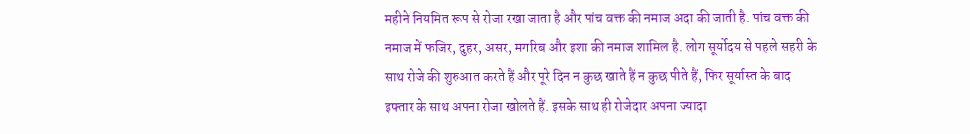महीने नियमित रूप से रोजा रखा जाता है और पांच वक्त की नमाज अदा की जाती है. पांच वक्त की नमाज में फजिर, दुहर, असर, मगरिब और इशा की नमाज शामिल है. लोग सूर्योदय से पहले सहरी के साथ रोजे की शुरुआत करते हैं और पूरे दिन न कुछ खाते हैं न कुछ पीते हैं, फिर सूर्यास्त के बाद इफ्तार के साथ अपना रोजा खोलते हैं. इसके साथ ही रोजेदार अपना ज्यादा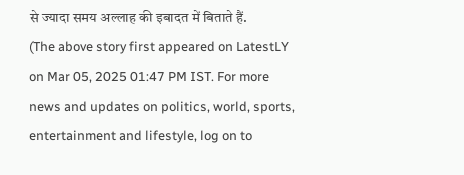से ज्यादा समय अल्लाह की इबादत में बिताते हैं.
(The above story first appeared on LatestLY on Mar 05, 2025 01:47 PM IST. For more news and updates on politics, world, sports, entertainment and lifestyle, log on to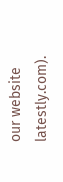our website latestly.com).